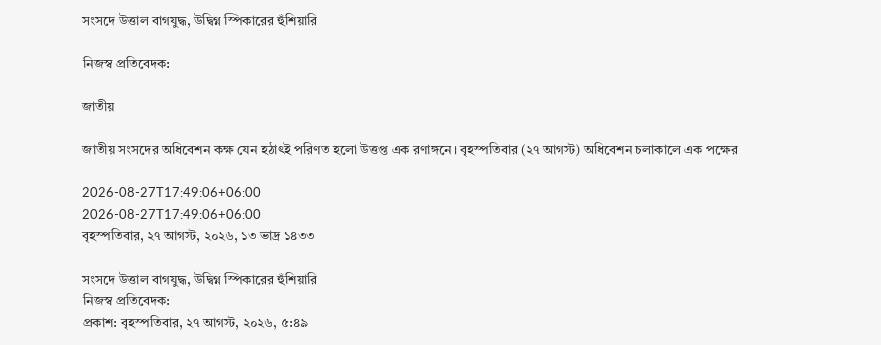সংসদে উত্তাল বাগযুদ্ধ, উদ্বিগ্ন স্পিকারের হুঁশিয়ারি

নিজস্ব প্রতিবেদক:

জাতীয়

জাতীয় সংসদের অধিবেশন কক্ষ যেন হঠাৎই পরিণত হলো উত্তপ্ত এক রণাঙ্গনে। বৃহস্পতিবার (২৭ আগস্ট) অধিবেশন চলাকালে এক পক্ষের

2026-08-27T17:49:06+06:00
2026-08-27T17:49:06+06:00
বৃহস্পতিবার, ২৭ আগস্ট, ২০২৬, ১৩ ভাদ্র ১৪৩৩

সংসদে উত্তাল বাগযুদ্ধ, উদ্বিগ্ন স্পিকারের হুঁশিয়ারি
নিজস্ব প্রতিবেদক:
প্রকাশ: বৃহস্পতিবার, ২৭ আগস্ট, ২০২৬, ৫:৪৯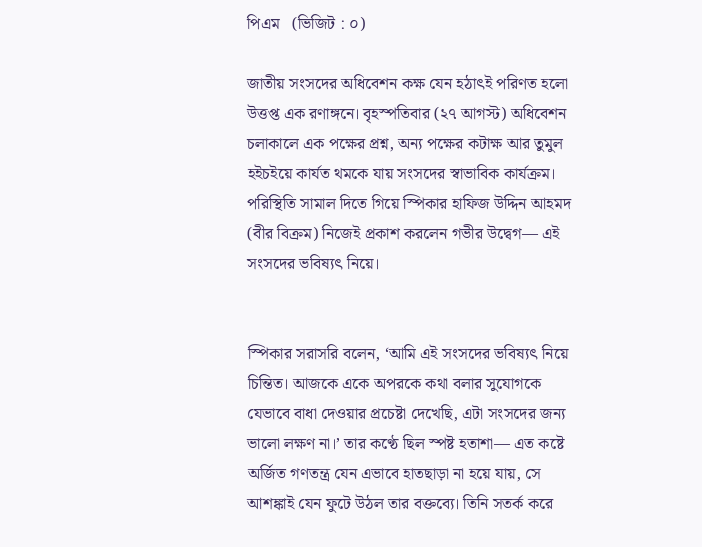পিএম   (ভিজিট : ০)

জাতীয় সংসদের অধিবেশন কক্ষ যেন হঠাৎই পরিণত হলো উত্তপ্ত এক রণাঙ্গনে। বৃহস্পতিবার (২৭ আগস্ট) অধিবেশন চলাকালে এক পক্ষের প্রশ্ন, অন্য পক্ষের কটাক্ষ আর তুমুল হইচইয়ে কার্যত থমকে যায় সংসদের স্বাভাবিক কার্যক্রম। পরিস্থিতি সামাল দিতে গিয়ে স্পিকার হাফিজ উদ্দিন আহমদ (বীর বিক্রম) নিজেই প্রকাশ করলেন গভীর উদ্বেগ— এই সংসদের ভবিষ্যৎ নিয়ে।


স্পিকার সরাসরি বলেন, ‘আমি এই সংসদের ভবিষ্যৎ নিয়ে চিন্তিত। আজকে একে অপরকে কথা বলার সুযোগকে যেভাবে বাধা দেওয়ার প্রচেষ্টা দেখেছি, এটা সংসদের জন্য ভালো লক্ষণ না।’ তার কণ্ঠে ছিল স্পষ্ট হতাশা— এত কষ্টে অর্জিত গণতন্ত্র যেন এভাবে হাতছাড়া না হয়ে যায়, সে আশঙ্কাই যেন ফুটে উঠল তার বক্তব্যে। তিনি সতর্ক করে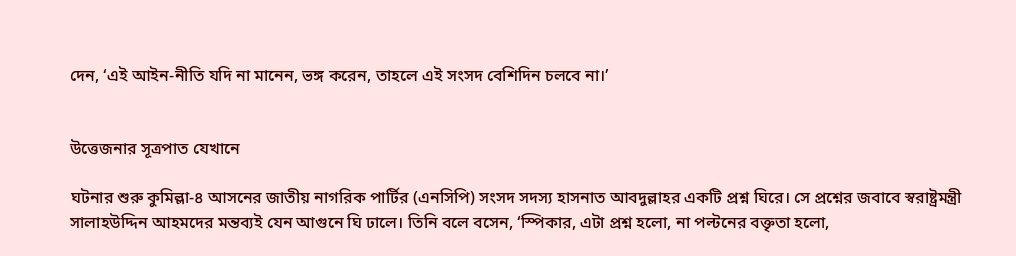দেন, ‘এই আইন-নীতি যদি না মানেন, ভঙ্গ করেন, তাহলে এই সংসদ বেশিদিন চলবে না।’


উত্তেজনার সূত্রপাত যেখানে

ঘটনার শুরু কুমিল্লা-৪ আসনের জাতীয় নাগরিক পার্টির (এনসিপি) সংসদ সদস্য হাসনাত আবদুল্লাহর একটি প্রশ্ন ঘিরে। সে প্রশ্নের জবাবে স্বরাষ্ট্রমন্ত্রী সালাহউদ্দিন আহমদের মন্তব্যই যেন আগুনে ঘি ঢালে। তিনি বলে বসেন, ‘স্পিকার, এটা প্রশ্ন হলো, না পল্টনের বক্তৃতা হলো,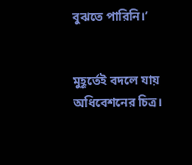বুঝতে পারিনি।’


মুহূর্তেই বদলে যায় অধিবেশনের চিত্র।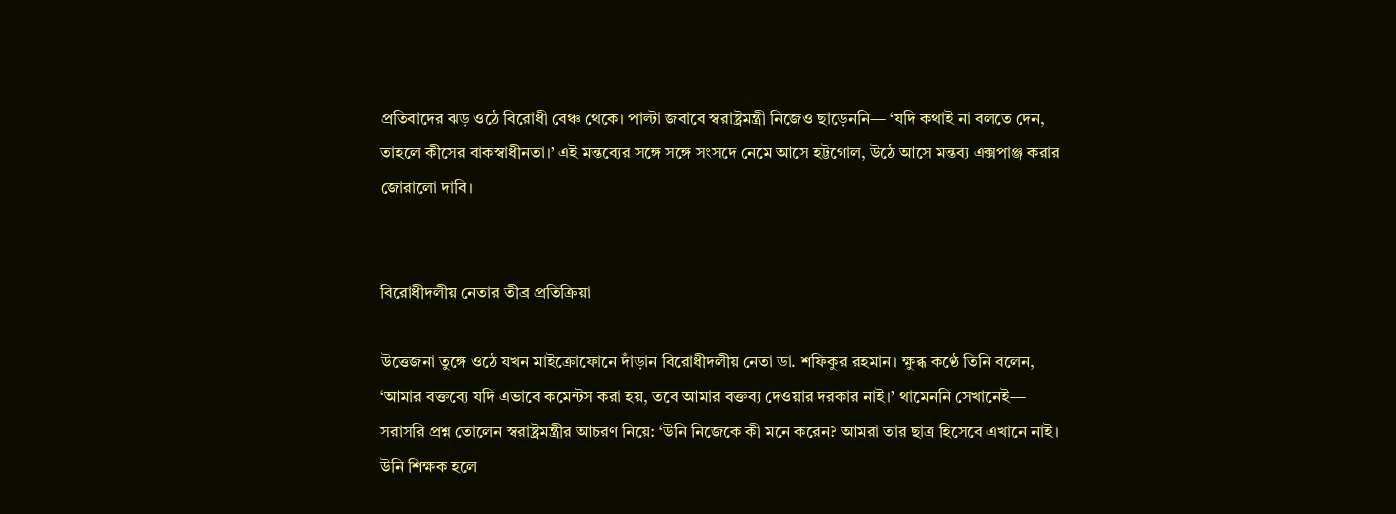প্রতিবাদের ঝড় ওঠে বিরোধী বেঞ্চ থেকে। পাল্টা জবাবে স্বরাষ্ট্রমন্ত্রী নিজেও ছাড়েননি— ‘যদি কথাই না বলতে দেন, তাহলে কীসের বাকস্বাধীনতা।’ এই মন্তব্যের সঙ্গে সঙ্গে সংসদে নেমে আসে হট্টগোল, উঠে আসে মন্তব্য এক্সপাঞ্জ করার জোরালো দাবি।


বিরোধীদলীয় নেতার তীব্র প্রতিক্রিয়া

উত্তেজনা তুঙ্গে ওঠে যখন মাইক্রোফোনে দাঁড়ান বিরোধীদলীয় নেতা ডা. শফিকুর রহমান। ক্ষুব্ধ কণ্ঠে তিনি বলেন, ‘আমার বক্তব্যে যদি এভাবে কমেন্টস করা হয়, তবে আমার বক্তব্য দেওয়ার দরকার নাই।’ থামেননি সেখানেই— সরাসরি প্রশ্ন তোলেন স্বরাষ্ট্রমন্ত্রীর আচরণ নিয়ে: ‘উনি নিজেকে কী মনে করেন? আমরা তার ছাত্র হিসেবে এখানে নাই। উনি শিক্ষক হলে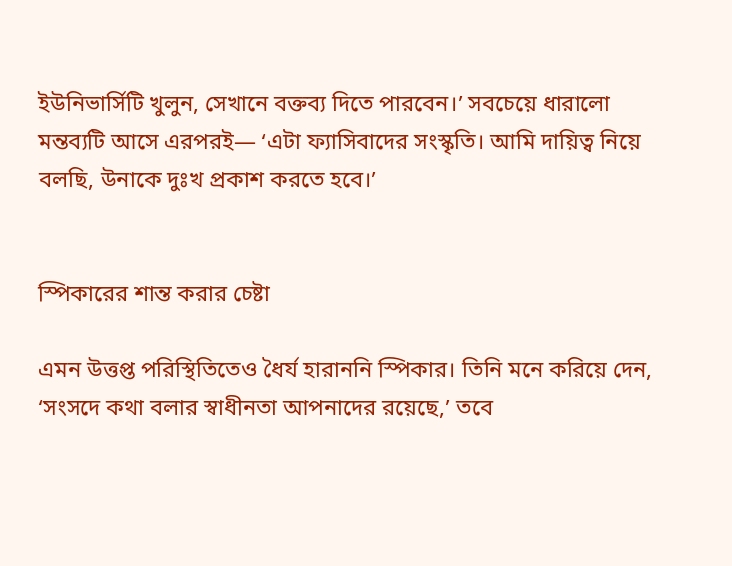ইউনিভার্সিটি খুলুন, সেখানে বক্তব্য দিতে পারবেন।’ সবচেয়ে ধারালো মন্তব্যটি আসে এরপরই— ‘এটা ফ্যাসিবাদের সংস্কৃতি। আমি দায়িত্ব নিয়ে বলছি, উনাকে দুঃখ প্রকাশ করতে হবে।’


স্পিকারের শান্ত করার চেষ্টা

এমন উত্তপ্ত পরিস্থিতিতেও ধৈর্য হারাননি স্পিকার। তিনি মনে করিয়ে দেন, ‘সংসদে কথা বলার স্বাধীনতা আপনাদের রয়েছে,’ তবে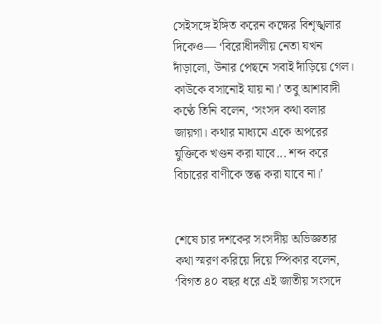সেইসঙ্গে ইঙ্গিত করেন কক্ষের বিশৃঙ্খলার দিকেও— ‘বিরোধীদলীয় নেতা যখন দাঁড়ালো, উনার পেছনে সবাই দাঁড়িয়ে গেল। কাউকে বসানোই যায় না।’ তবু আশাবাদী কণ্ঠে তিনি বলেন, ‘সংসদ কথা বলার জায়গা। কথার মাধ্যমে একে অপরের যুক্তিকে খণ্ডন করা যাবে... শব্দ করে বিচারের বাণীকে স্তব্ধ করা যাবে না।’


শেষে চার দশকের সংসদীয় অভিজ্ঞতার কথা স্মরণ করিয়ে দিয়ে স্পিকার বলেন, ‘বিগত ৪০ বছর ধরে এই জাতীয় সংসদে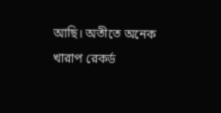আছি। অতীতে অনেক খারাপ রেকর্ড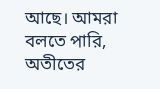আছে। আমরা বলতে পারি, অতীতের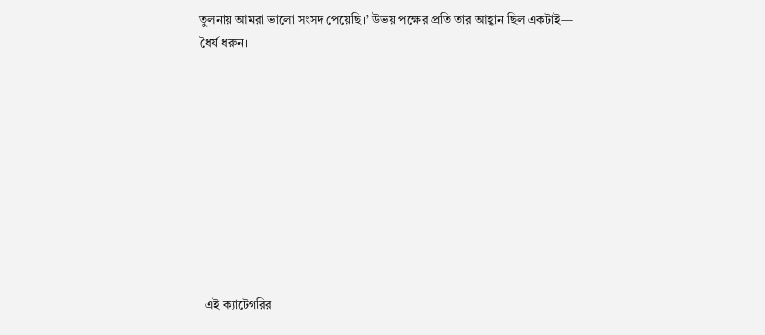তুলনায় আমরা ভালো সংসদ পেয়েছি।’ উভয় পক্ষের প্রতি তার আহ্বান ছিল একটাই— ধৈর্য ধরুন।










  এই ক্যাটেগরির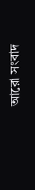আরো সংবাদ